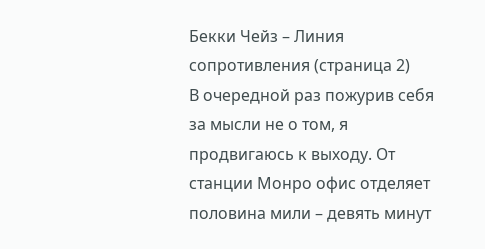Бекки Чейз – Линия сопротивления (страница 2)
В очередной раз пожурив себя за мысли не о том, я продвигаюсь к выходу. От станции Монро офис отделяет половина мили – девять минут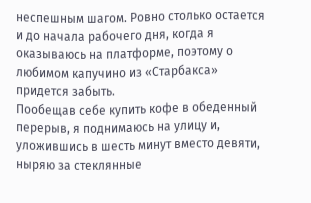неспешным шагом. Ровно столько остается и до начала рабочего дня, когда я оказываюсь на платформе, поэтому о любимом капучино из «Старбакса» придется забыть.
Пообещав себе купить кофе в обеденный перерыв, я поднимаюсь на улицу и, уложившись в шесть минут вместо девяти, ныряю за стеклянные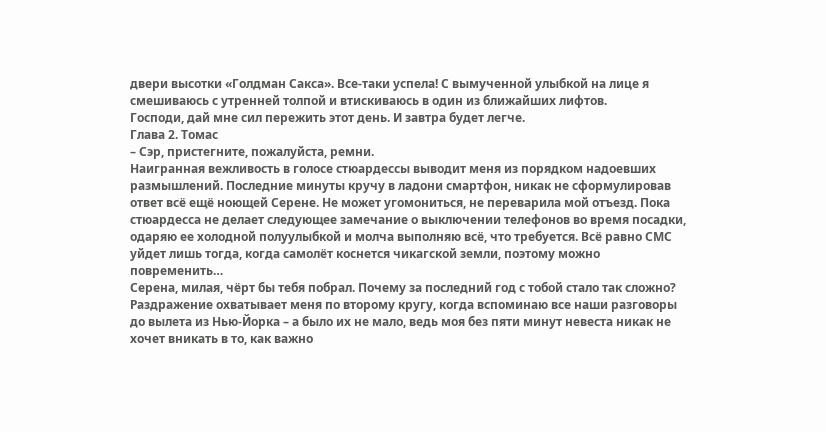двери высотки «Голдман Сакса». Все-таки успела! С вымученной улыбкой на лице я смешиваюсь с утренней толпой и втискиваюсь в один из ближайших лифтов.
Господи, дай мне сил пережить этот день. И завтра будет легче.
Глава 2. Томас
– Сэр, пристегните, пожалуйста, ремни.
Наигранная вежливость в голосе стюардессы выводит меня из порядком надоевших размышлений. Последние минуты кручу в ладони смартфон, никак не сформулировав ответ всё ещё ноющей Серене. Не может угомониться, не переварила мой отъезд. Пока стюардесса не делает следующее замечание о выключении телефонов во время посадки, одаряю ее холодной полуулыбкой и молча выполняю всё, что требуется. Всё равно СМС уйдет лишь тогда, когда самолёт коснется чикагской земли, поэтому можно повременить…
Серена, милая, чёрт бы тебя побрал. Почему за последний год с тобой стало так сложно? Раздражение охватывает меня по второму кругу, когда вспоминаю все наши разговоры до вылета из Нью-Йорка – а было их не мало, ведь моя без пяти минут невеста никак не хочет вникать в то, как важно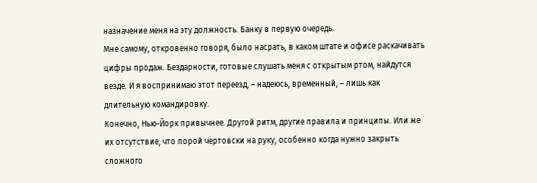назначение меня на эту должность. Банку в первую очередь.
Мне самому, откровенно говоря, было насрать, в каком штате и офисе раскачивать цифры продаж. Бездарности, готовые слушать меня с открытым ртом, найдутся везде. И я воспринимаю этот переезд, – надеюсь, временный, – лишь как длительную командировку.
Конечно, Нью-Йорк привычнее. Другой ритм, другие правила и принципы. Или же их отсутствие, что порой чертовски на руку, особенно когда нужно закрыть сложного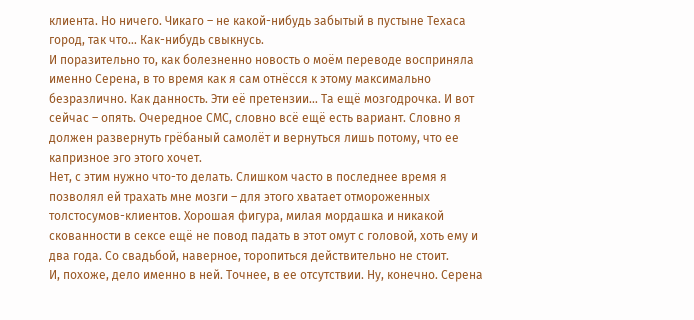клиента. Но ничего. Чикаго – не какой-нибудь забытый в пустыне Техаса город, так что… Как-нибудь свыкнусь.
И поразительно то, как болезненно новость о моём переводе восприняла именно Серена, в то время как я сам отнёсся к этому максимально безразлично. Как данность. Эти её претензии… Та ещё мозгодрочка. И вот сейчас – опять. Очередное СМС, словно всё ещё есть вариант. Словно я должен развернуть грёбаный самолёт и вернуться лишь потому, что ее капризное эго этого хочет.
Нет, с этим нужно что-то делать. Слишком часто в последнее время я позволял ей трахать мне мозги – для этого хватает отмороженных толстосумов-клиентов. Хорошая фигура, милая мордашка и никакой скованности в сексе ещё не повод падать в этот омут с головой, хоть ему и два года. Со свадьбой, наверное, торопиться действительно не стоит.
И, похоже, дело именно в ней. Точнее, в ее отсутствии. Ну, конечно. Серена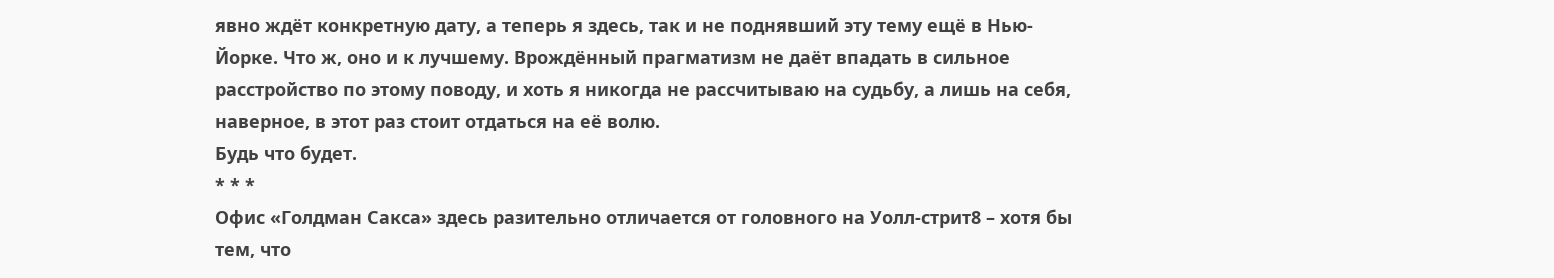явно ждёт конкретную дату, а теперь я здесь, так и не поднявший эту тему ещё в Нью-Йорке. Что ж, оно и к лучшему. Врождённый прагматизм не даёт впадать в сильное расстройство по этому поводу, и хоть я никогда не рассчитываю на судьбу, а лишь на себя, наверное, в этот раз стоит отдаться на её волю.
Будь что будет.
* * *
Офис «Голдман Сакса» здесь разительно отличается от головного на Уолл-стрит8 – хотя бы тем, что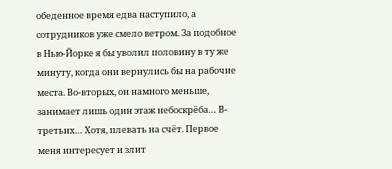обеденное время едва наступило, а сотрудников уже смело ветром. За подобное в Нью-Йорке я бы уволил половину в ту же минуту, когда они вернулись бы на рабочие места. Во-вторых, он намного меньше, занимает лишь один этаж небоскрёба… В-третьих… Хотя, плевать на счёт. Первое меня интересует и злит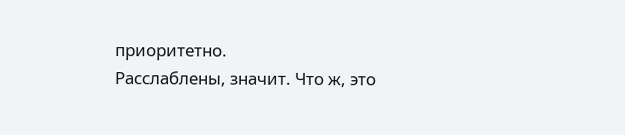приоритетно.
Расслаблены, значит. Что ж, это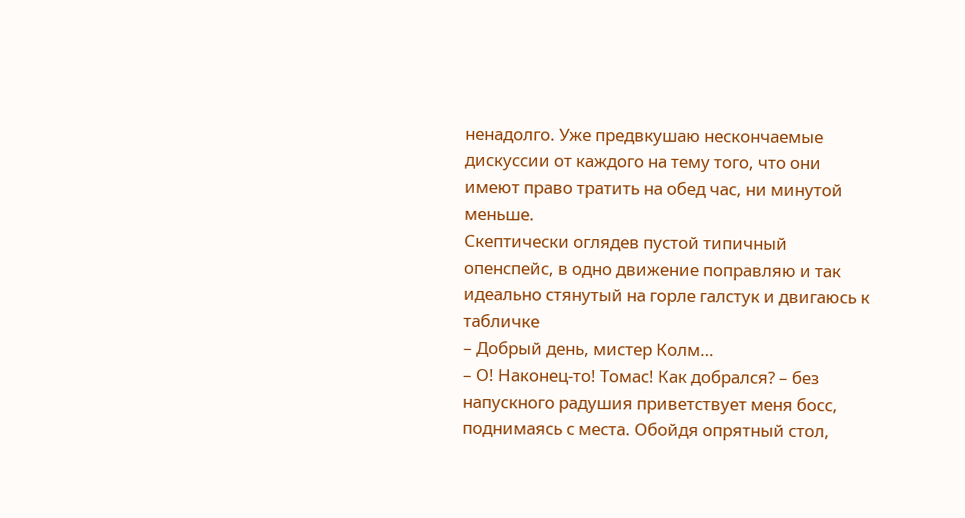ненадолго. Уже предвкушаю нескончаемые дискуссии от каждого на тему того, что они имеют право тратить на обед час, ни минутой меньше.
Скептически оглядев пустой типичный опенспейс, в одно движение поправляю и так идеально стянутый на горле галстук и двигаюсь к табличке
– Добрый день, мистер Колм…
– О! Наконец-то! Томас! Как добрался? – без напускного радушия приветствует меня босс, поднимаясь с места. Обойдя опрятный стол,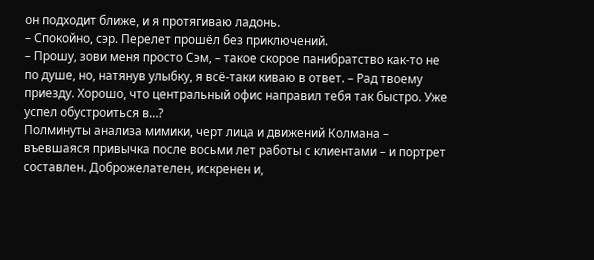он подходит ближе, и я протягиваю ладонь.
– Спокойно, сэр. Перелет прошёл без приключений.
– Прошу, зови меня просто Сэм, – такое скорое панибратство как-то не по душе, но, натянув улыбку, я всё-таки киваю в ответ. – Рад твоему приезду. Хорошо, что центральный офис направил тебя так быстро. Уже успел обустроиться в…?
Полминуты анализа мимики, черт лица и движений Колмана – въевшаяся привычка после восьми лет работы с клиентами – и портрет составлен. Доброжелателен, искренен и,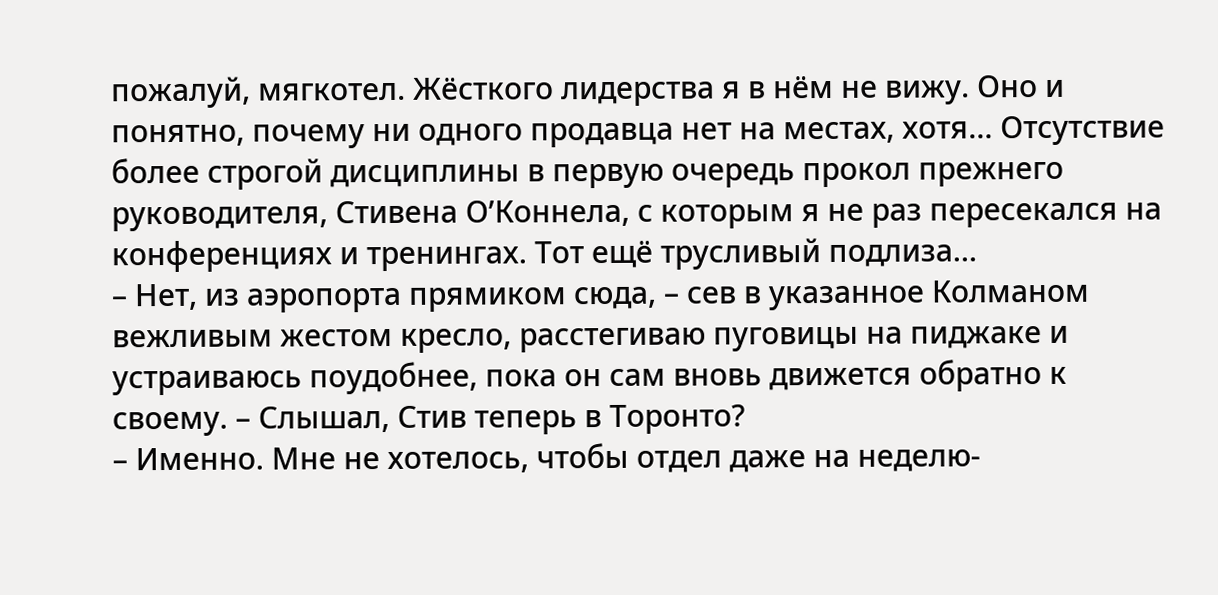пожалуй, мягкотел. Жёсткого лидерства я в нём не вижу. Оно и понятно, почему ни одного продавца нет на местах, хотя… Отсутствие более строгой дисциплины в первую очередь прокол прежнего руководителя, Стивена О’Коннела, с которым я не раз пересекался на конференциях и тренингах. Тот ещё трусливый подлиза…
– Нет, из аэропорта прямиком сюда, – сев в указанное Колманом вежливым жестом кресло, расстегиваю пуговицы на пиджаке и устраиваюсь поудобнее, пока он сам вновь движется обратно к своему. – Слышал, Стив теперь в Торонто?
– Именно. Мне не хотелось, чтобы отдел даже на неделю-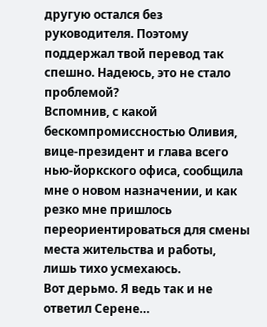другую остался без руководителя. Поэтому поддержал твой перевод так спешно. Надеюсь, это не стало проблемой?
Вспомнив, с какой бескомпромиссностью Оливия, вице-президент и глава всего нью-йоркского офиса, сообщила мне о новом назначении, и как резко мне пришлось переориентироваться для смены места жительства и работы, лишь тихо усмехаюсь.
Вот дерьмо. Я ведь так и не ответил Серене…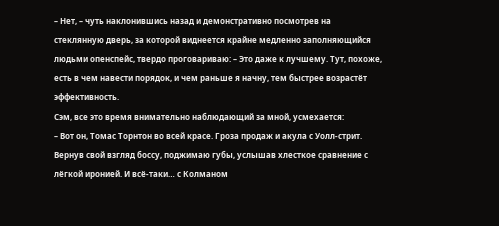– Нет, – чуть наклонившись назад и демонстративно посмотрев на стеклянную дверь, за которой виднеется крайне медленно заполняющийся людьми опенспейс, твердо проговариваю: – Это даже к лучшему. Тут, похоже, есть в чем навести порядок, и чем раньше я начну, тем быстрее возрастёт эффективность.
Сэм, все это время внимательно наблюдающий за мной, усмехается:
– Вот он, Томас Торнтон во всей красе. Гроза продаж и акула с Уолл-стрит.
Вернув свой взгляд боссу, поджимаю губы, услышав хлесткое сравнение с лёгкой иронией. И всё-таки… с Колманом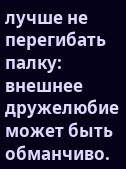лучше не перегибать палку: внешнее дружелюбие может быть обманчиво.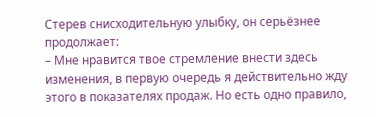Стерев снисходительную улыбку, он серьёзнее продолжает:
– Мне нравится твое стремление внести здесь изменения, в первую очередь я действительно жду этого в показателях продаж. Но есть одно правило,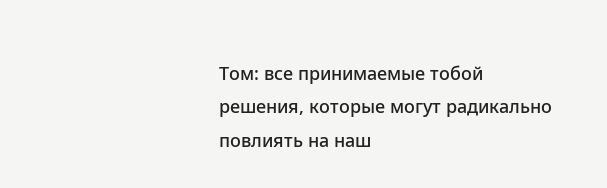Том: все принимаемые тобой решения, которые могут радикально повлиять на наш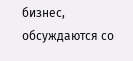бизнес, обсуждаются со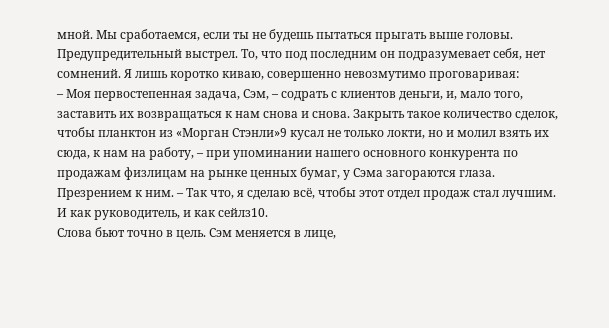мной. Мы сработаемся, если ты не будешь пытаться прыгать выше головы.
Предупредительный выстрел. То, что под последним он подразумевает себя, нет сомнений. Я лишь коротко киваю, совершенно невозмутимо проговаривая:
– Моя первостепенная задача, Сэм, – содрать с клиентов деньги, и, мало того, заставить их возвращаться к нам снова и снова. Закрыть такое количество сделок, чтобы планктон из «Морган Стэнли»9 кусал не только локти, но и молил взять их сюда, к нам на работу, – при упоминании нашего основного конкурента по продажам физлицам на рынке ценных бумаг, у Сэма загораются глаза. Презрением к ним. – Так что, я сделаю всё, чтобы этот отдел продаж стал лучшим. И как руководитель, и как сейлз10.
Слова бьют точно в цель. Сэм меняется в лице,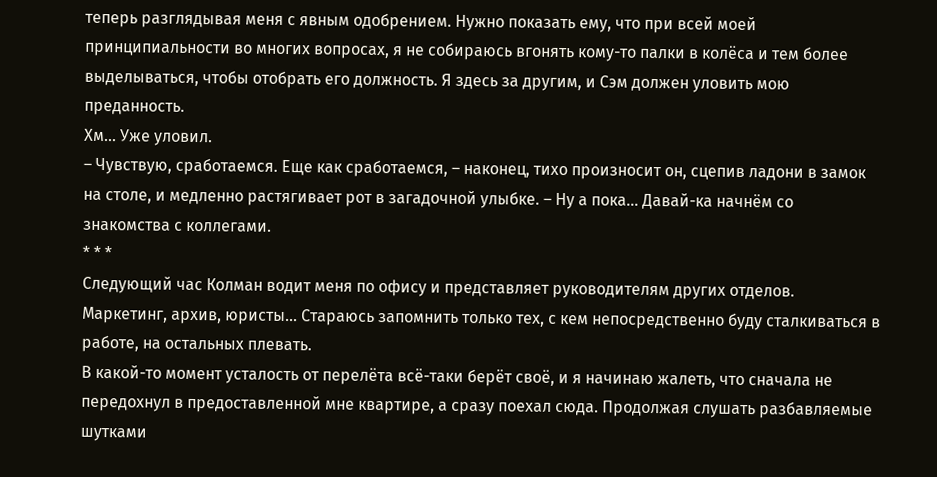теперь разглядывая меня с явным одобрением. Нужно показать ему, что при всей моей принципиальности во многих вопросах, я не собираюсь вгонять кому-то палки в колёса и тем более выделываться, чтобы отобрать его должность. Я здесь за другим, и Сэм должен уловить мою преданность.
Хм… Уже уловил.
– Чувствую, сработаемся. Еще как сработаемся, – наконец, тихо произносит он, сцепив ладони в замок на столе, и медленно растягивает рот в загадочной улыбке. – Ну а пока… Давай-ка начнём со знакомства с коллегами.
* * *
Следующий час Колман водит меня по офису и представляет руководителям других отделов. Маркетинг, архив, юристы… Стараюсь запомнить только тех, с кем непосредственно буду сталкиваться в работе, на остальных плевать.
В какой-то момент усталость от перелёта всё-таки берёт своё, и я начинаю жалеть, что сначала не передохнул в предоставленной мне квартире, а сразу поехал сюда. Продолжая слушать разбавляемые шутками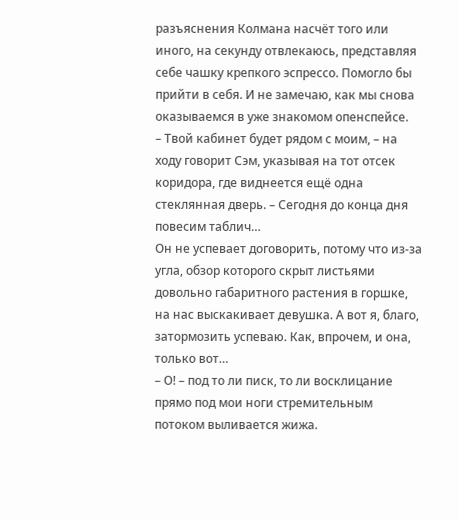разъяснения Колмана насчёт того или иного, на секунду отвлекаюсь, представляя себе чашку крепкого эспрессо. Помогло бы прийти в себя. И не замечаю, как мы снова оказываемся в уже знакомом опенспейсе.
– Твой кабинет будет рядом с моим, – на ходу говорит Сэм, указывая на тот отсек коридора, где виднеется ещё одна стеклянная дверь. – Сегодня до конца дня повесим таблич…
Он не успевает договорить, потому что из-за угла, обзор которого скрыт листьями довольно габаритного растения в горшке, на нас выскакивает девушка. А вот я, благо, затормозить успеваю. Как, впрочем, и она, только вот…
– О! – под то ли писк, то ли восклицание прямо под мои ноги стремительным потоком выливается жижа.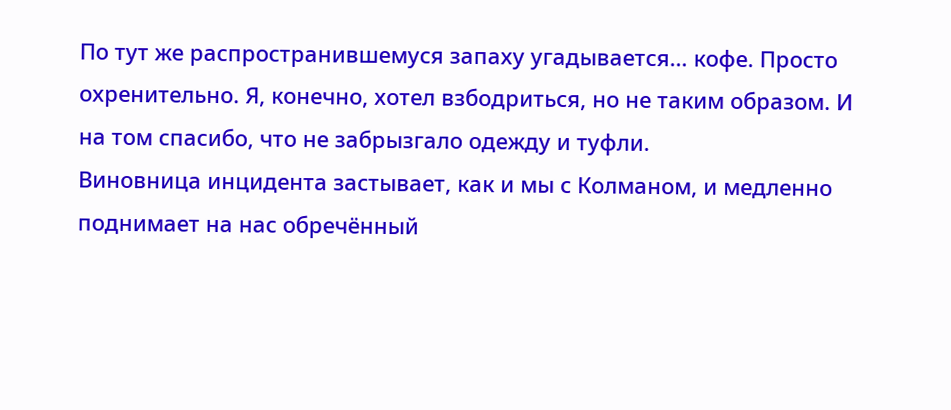По тут же распространившемуся запаху угадывается… кофе. Просто охренительно. Я, конечно, хотел взбодриться, но не таким образом. И на том спасибо, что не забрызгало одежду и туфли.
Виновница инцидента застывает, как и мы с Колманом, и медленно поднимает на нас обречённый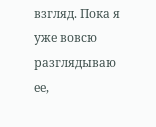взгляд. Пока я уже вовсю разглядываю ее,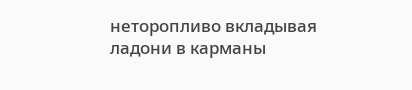неторопливо вкладывая ладони в карманы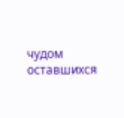чудом оставшихся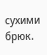сухими брюк.